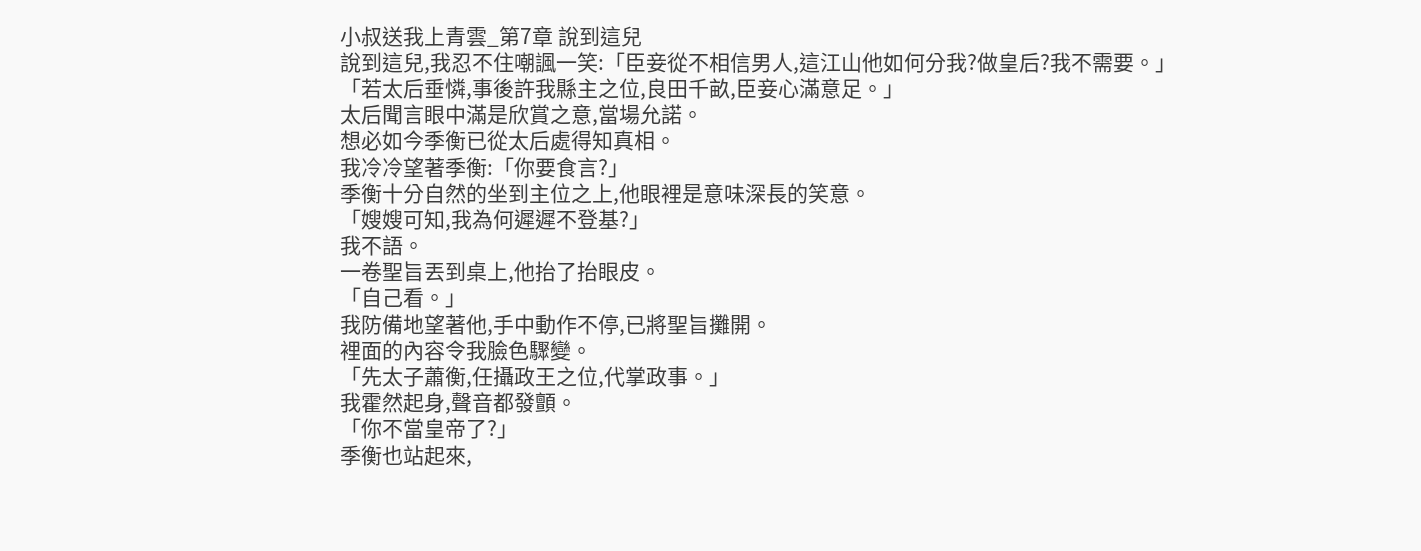小叔送我上青雲_第7章 說到這兒
說到這兒,我忍不住嘲諷一笑:「臣妾從不相信男人,這江山他如何分我?做皇后?我不需要。」
「若太后垂憐,事後許我縣主之位,良田千畝,臣妾心滿意足。」
太后聞言眼中滿是欣賞之意,當場允諾。
想必如今季衡已從太后處得知真相。
我冷冷望著季衡:「你要食言?」
季衡十分自然的坐到主位之上,他眼裡是意味深長的笑意。
「嫂嫂可知,我為何遲遲不登基?」
我不語。
一卷聖旨丟到桌上,他抬了抬眼皮。
「自己看。」
我防備地望著他,手中動作不停,已將聖旨攤開。
裡面的內容令我臉色驟變。
「先太子蕭衡,任攝政王之位,代掌政事。」
我霍然起身,聲音都發顫。
「你不當皇帝了?」
季衡也站起來,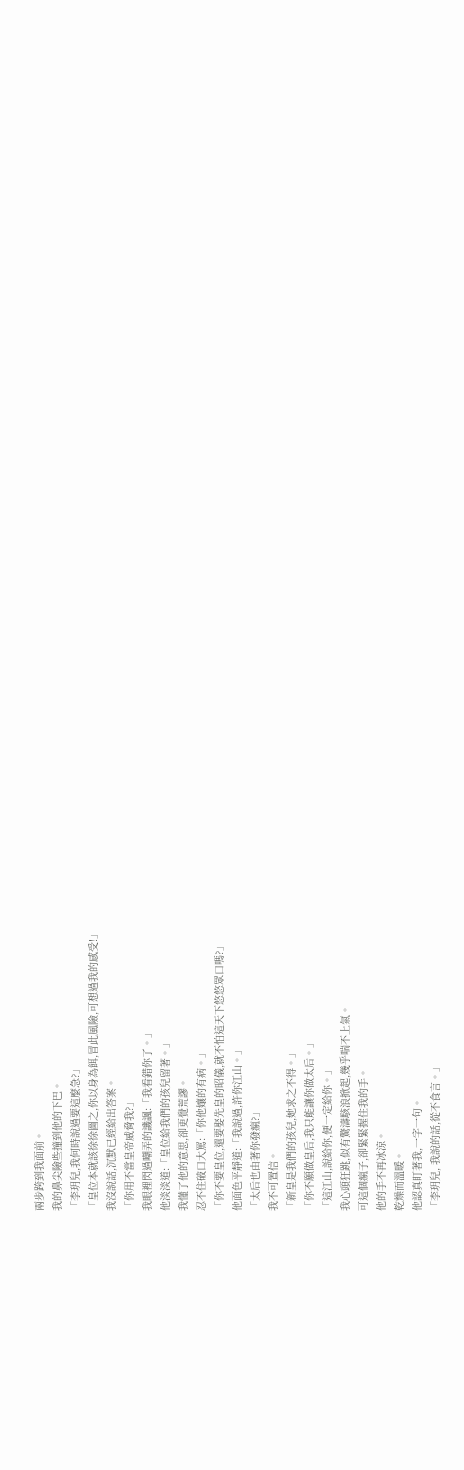兩步跨到我面前。
我的鼻尖險些撞到他的下巴。
「李玥兒,我何時說過要這麼急?」
「皇位本就該徐徐圖之,你以身為餌,冒此風險,可想過我的感受!」
我沒說話,沉默已經給出答案。
「你用不當皇帝威脅我?」
我眼裡閃過嘲弄的譏諷:「我看錯你了。」
他淡淡道:「皇位給我們的孩兒留著。」
我懂了他的意思,卻更覺荒謬。
忍不住破口大罵:「你他孃的有病。」
「你不要皇位,還要娶先皇的昭儀,就不怕這天下悠悠眾口嗎?」
他面色平靜道:「我說過,許你江山。」
「太后也由著你發瘋?」
我不可置信。
「新皇是我們的孩兒,她求之不得。」
「你不願做皇后,我只能讓你做太后。」
「這江山,說給你,便一定給你。」
我心頭狂跳,似有驚濤駭浪掀起,幾乎喘不上氣。
可這個瘋子,卻緊緊握住我的手。
他的手不再冰涼。
乾燥而溫暖。
他認真盯著我,一字一句。
「李玥兒, 我說的話,從不食言。」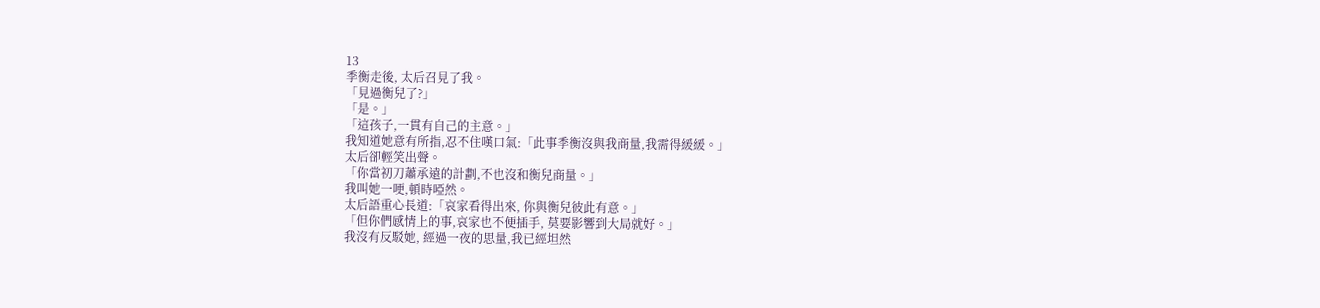13
季衡走後, 太后召見了我。
「見過衡兒了?」
「是。」
「這孩子,一貫有自己的主意。」
我知道她意有所指,忍不住嘆口氣:「此事季衡沒與我商量,我需得緩緩。」
太后卻輕笑出聲。
「你當初刀蕭承遠的計劃,不也沒和衡兒商量。」
我叫她一哽,頓時啞然。
太后語重心長道:「哀家看得出來, 你與衡兒彼此有意。」
「但你們感情上的事,哀家也不便插手, 莫要影響到大局就好。」
我沒有反駁她, 經過一夜的思量,我已經坦然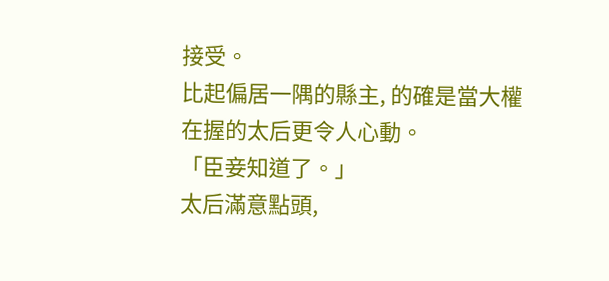接受。
比起偏居一隅的縣主, 的確是當大權在握的太后更令人心動。
「臣妾知道了。」
太后滿意點頭,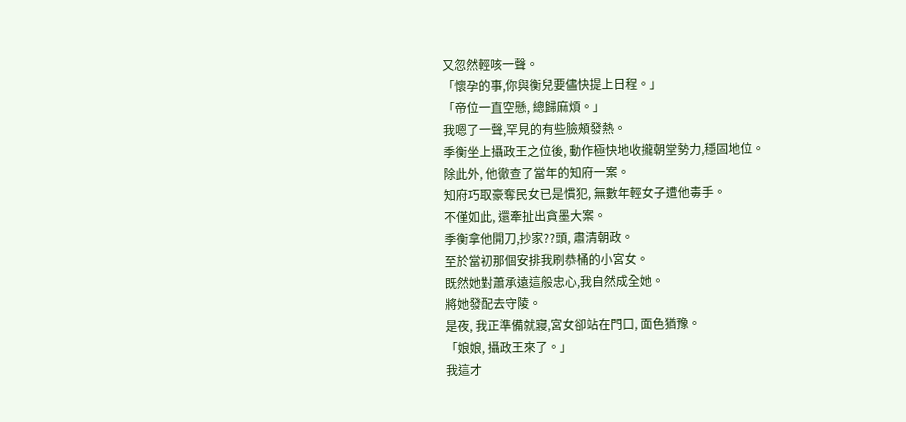又忽然輕咳一聲。
「懷孕的事,你與衡兒要儘快提上日程。」
「帝位一直空懸, 總歸麻煩。」
我嗯了一聲,罕見的有些臉頰發熱。
季衡坐上攝政王之位後, 動作極快地收攏朝堂勢力,穩固地位。
除此外, 他徹查了當年的知府一案。
知府巧取豪奪民女已是慣犯, 無數年輕女子遭他毒手。
不僅如此, 還牽扯出貪墨大案。
季衡拿他開刀,抄家??頭, 肅清朝政。
至於當初那個安排我刷恭桶的小宮女。
既然她對蕭承遠這般忠心,我自然成全她。
將她發配去守陵。
是夜, 我正準備就寢,宮女卻站在門口, 面色猶豫。
「娘娘, 攝政王來了。」
我這才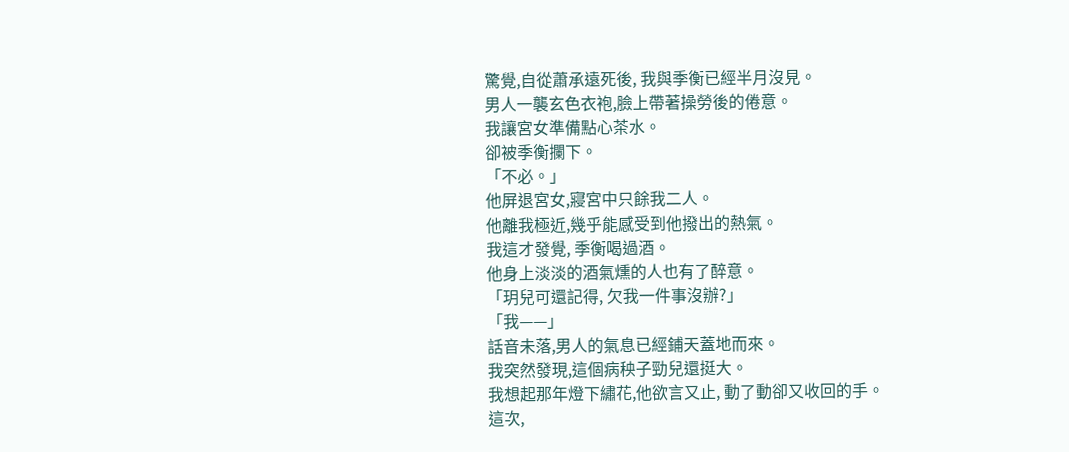驚覺,自從蕭承遠死後, 我與季衡已經半月沒見。
男人一襲玄色衣袍,臉上帶著操勞後的倦意。
我讓宮女準備點心茶水。
卻被季衡攔下。
「不必。」
他屏退宮女,寢宮中只餘我二人。
他離我極近,幾乎能感受到他撥出的熱氣。
我這才發覺, 季衡喝過酒。
他身上淡淡的酒氣燻的人也有了醉意。
「玥兒可還記得, 欠我一件事沒辦?」
「我——」
話音未落,男人的氣息已經鋪天蓋地而來。
我突然發現,這個病秧子勁兒還挺大。
我想起那年燈下繡花,他欲言又止, 動了動卻又收回的手。
這次,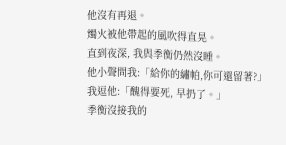他沒有再退。
燭火被他帶起的風吹得直晃。
直到夜深, 我與季衡仍然沒睡。
他小聲問我:「給你的繡帕,你可還留著?」
我逗他:「醜得要死, 早扔了。」
季衡沒接我的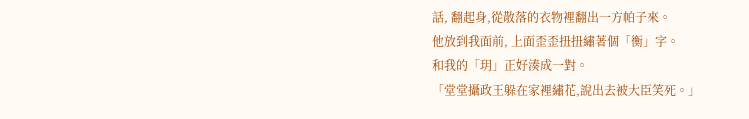話, 翻起身,從散落的衣物裡翻出一方帕子來。
他放到我面前, 上面歪歪扭扭繡著個「衡」字。
和我的「玥」正好湊成一對。
「堂堂攝政王躲在家裡繡花,說出去被大臣笑死。」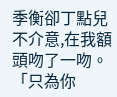季衡卻丁點兒不介意,在我額頭吻了一吻。
「只為你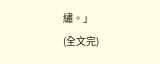繡。」
(全文完)